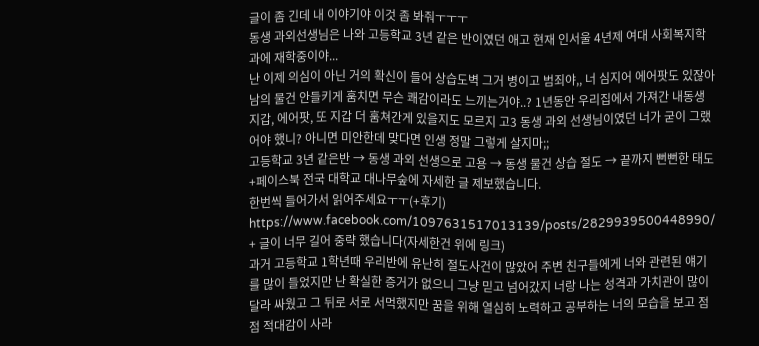글이 좀 긴데 내 이야기야 이것 좀 봐줘ㅜㅜㅜ
동생 과외선생님은 나와 고등학교 3년 같은 반이였던 애고 현재 인서울 4년제 여대 사회복지학과에 재학중이야...
난 이제 의심이 아닌 거의 확신이 들어 상습도벽 그거 병이고 범죄야,, 너 심지어 에어팟도 있잖아 남의 물건 안들키게 훔치면 무슨 쾌감이라도 느끼는거야..? 1년동안 우리집에서 가져간 내동생 지갑, 에어팟, 또 지갑 더 훔쳐간게 있을지도 모르지 고3 동생 과외 선생님이였던 너가 굳이 그랬어야 했니? 아니면 미안한데 맞다면 인생 정말 그렇게 살지마;;
고등학교 3년 같은반 → 동생 과외 선생으로 고용 → 동생 물건 상습 절도 → 끝까지 뻔뻔한 태도
+페이스북 전국 대학교 대나무숲에 자세한 글 제보했습니다.
한번씩 들어가서 읽어주세요ㅜㅜ(+후기)
https://www.facebook.com/1097631517013139/posts/2829939500448990/
+ 글이 너무 길어 중략 했습니다(자세한건 위에 링크)
과거 고등학교 1학년때 우리반에 유난히 절도사건이 많았어 주변 친구들에게 너와 관련된 얘기를 많이 들었지만 난 확실한 증거가 없으니 그냥 믿고 넘어갔지 너랑 나는 성격과 가치관이 많이 달라 싸웠고 그 뒤로 서로 서먹했지만 꿈을 위해 열심히 노력하고 공부하는 너의 모습을 보고 점점 적대감이 사라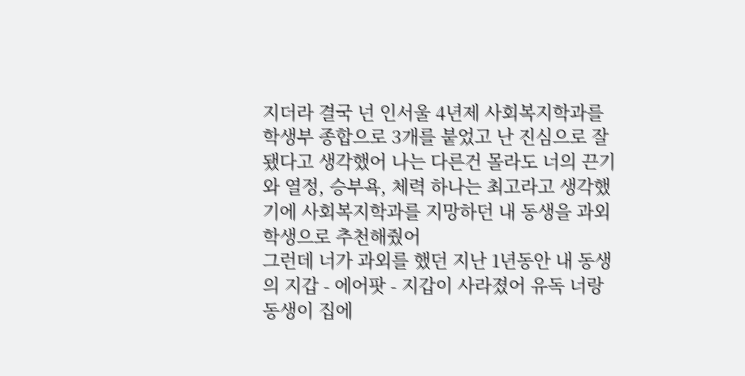지더라 결국 넌 인서울 4년제 사회복지학과를 학생부 종합으로 3개를 붙었고 난 진심으로 잘됐다고 생각했어 나는 다른건 몰라도 너의 끈기와 열정, 승부욕, 체력 하나는 최고라고 생각했기에 사회복지학과를 지망하던 내 동생을 과외학생으로 추천해줬어
그런데 너가 과외를 했던 지난 1년동안 내 동생의 지갑 - 에어팟 - 지갑이 사라졌어 유독 너랑 동생이 집에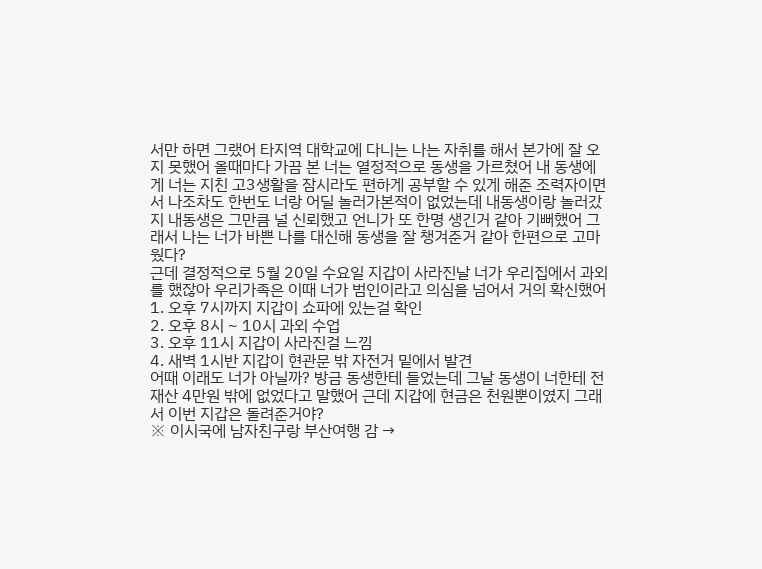서만 하면 그랬어 타지역 대학교에 다니는 나는 자취를 해서 본가에 잘 오지 못했어 올때마다 가끔 본 너는 열정적으로 동생을 가르쳤어 내 동생에게 너는 지친 고3생활을 잠시라도 편하게 공부할 수 있게 해준 조력자이면서 나조차도 한번도 너랑 어딜 놀러가본적이 없었는데 내동생이랑 놀러갔지 내동생은 그만큼 널 신뢰했고 언니가 또 한명 생긴거 같아 기뻐했어 그래서 나는 너가 바쁜 나를 대신해 동생을 잘 챙겨준거 같아 한편으로 고마웠다?
근데 결정적으로 5월 20일 수요일 지갑이 사라진날 너가 우리집에서 과외를 했잖아 우리가족은 이때 너가 범인이라고 의심을 넘어서 거의 확신했어
1. 오후 7시까지 지갑이 쇼파에 있는걸 확인
2. 오후 8시 ~ 10시 과외 수업
3. 오후 11시 지갑이 사라진걸 느낌
4. 새벽 1시반 지갑이 현관문 밖 자전거 밑에서 발견
어때 이래도 너가 아닐까? 방금 동생한테 들었는데 그날 동생이 너한테 전재산 4만원 밖에 없었다고 말했어 근데 지갑에 현금은 천원뿐이였지 그래서 이번 지갑은 돌려준거야?
※ 이시국에 남자친구랑 부산여행 감 →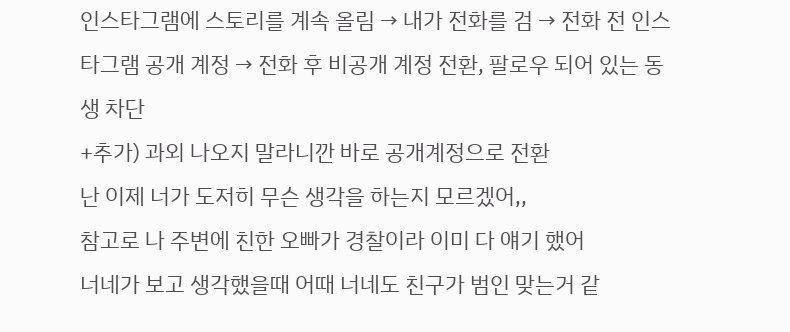인스타그램에 스토리를 계속 올림 → 내가 전화를 검 → 전화 전 인스타그램 공개 계정 → 전화 후 비공개 계정 전환, 팔로우 되어 있는 동생 차단
+추가) 과외 나오지 말라니깐 바로 공개계정으로 전환
난 이제 너가 도저히 무슨 생각을 하는지 모르겠어,,
참고로 나 주변에 친한 오빠가 경찰이라 이미 다 얘기 했어
너네가 보고 생각했을때 어때 너네도 친구가 범인 맞는거 같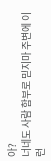아?
너네도 사람 함부로 믿지마 주변에 이런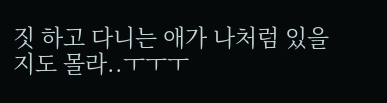짓 하고 다니는 애가 나처럼 있을 지도 몰라..ㅜㅜㅜ